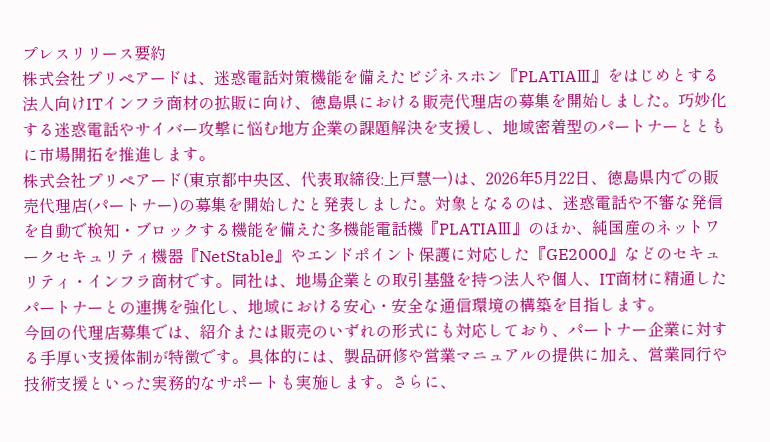プレスリリース要約
株式会社プリペアードは、迷惑電話対策機能を備えたビジネスホン『PLATIAⅢ』をはじめとする法人向けITインフラ商材の拡販に向け、徳島県における販売代理店の募集を開始しました。巧妙化する迷惑電話やサイバー攻撃に悩む地方企業の課題解決を支援し、地域密着型のパートナーとともに市場開拓を推進します。
株式会社プリペアード(東京都中央区、代表取締役:上戸慧一)は、2026年5月22日、徳島県内での販売代理店(パートナー)の募集を開始したと発表しました。対象となるのは、迷惑電話や不審な発信を自動で検知・ブロックする機能を備えた多機能電話機『PLATIAⅢ』のほか、純国産のネットワークセキュリティ機器『NetStable』やエンドポイント保護に対応した『GE2000』などのセキュリティ・インフラ商材です。同社は、地場企業との取引基盤を持つ法人や個人、IT商材に精通したパートナーとの連携を強化し、地域における安心・安全な通信環境の構築を目指します。
今回の代理店募集では、紹介または販売のいずれの形式にも対応しており、パートナー企業に対する手厚い支援体制が特徴です。具体的には、製品研修や営業マニュアルの提供に加え、営業同行や技術支援といった実務的なサポートも実施します。さらに、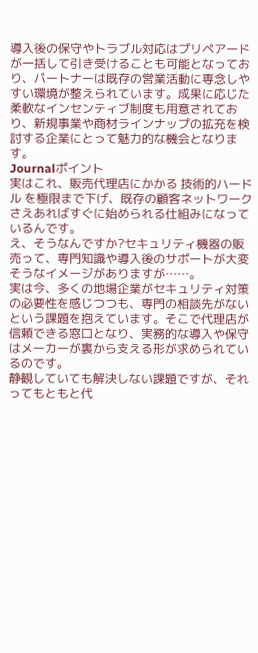導入後の保守やトラブル対応はプリペアードが一括して引き受けることも可能となっており、パートナーは既存の営業活動に専念しやすい環境が整えられています。成果に応じた柔軟なインセンティブ制度も用意されており、新規事業や商材ラインナップの拡充を検討する企業にとって魅力的な機会となります。
Journalポイント
実はこれ、販売代理店にかかる 技術的ハードル を極限まで下げ、既存の顧客ネットワークさえあればすぐに始められる仕組みになっているんです。
え、そうなんですか?セキュリティ機器の販売って、専門知識や導入後のサポートが大変そうなイメージがありますが……。
実は今、多くの地場企業がセキュリティ対策の必要性を感じつつも、専門の相談先がないという課題を抱えています。そこで代理店が信頼できる窓口となり、実務的な導入や保守はメーカーが裏から支える形が求められているのです。
静観していても解決しない課題ですが、それってもともと代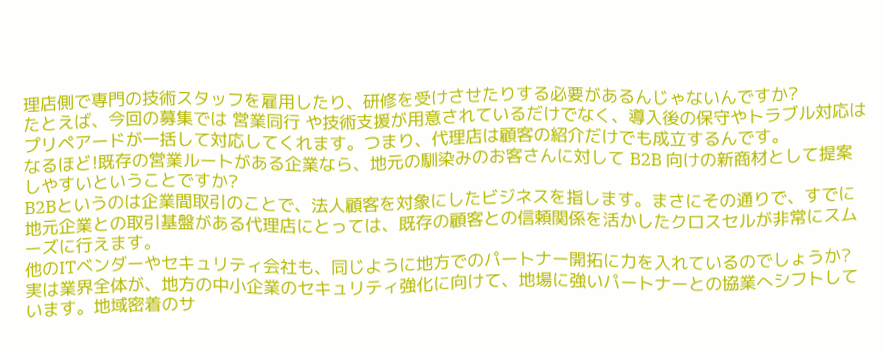理店側で専門の技術スタッフを雇用したり、研修を受けさせたりする必要があるんじゃないんですか?
たとえば、今回の募集では 営業同行 や技術支援が用意されているだけでなく、導入後の保守やトラブル対応はプリペアードが一括して対応してくれます。つまり、代理店は顧客の紹介だけでも成立するんです。
なるほど!既存の営業ルートがある企業なら、地元の馴染みのお客さんに対して B2B 向けの新商材として提案しやすいということですか?
B2Bというのは企業間取引のことで、法人顧客を対象にしたビジネスを指します。まさにその通りで、すでに地元企業との取引基盤がある代理店にとっては、既存の顧客との信頼関係を活かしたクロスセルが非常にスムーズに行えます。
他のITベンダーやセキュリティ会社も、同じように地方でのパートナー開拓に力を入れているのでしょうか?
実は業界全体が、地方の中小企業のセキュリティ強化に向けて、地場に強いパートナーとの協業へシフトしています。地域密着のサ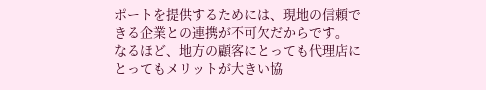ポートを提供するためには、現地の信頼できる企業との連携が不可欠だからです。
なるほど、地方の顧客にとっても代理店にとってもメリットが大きい協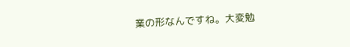業の形なんですね。大変勉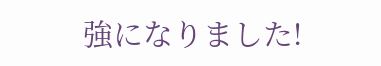強になりました!